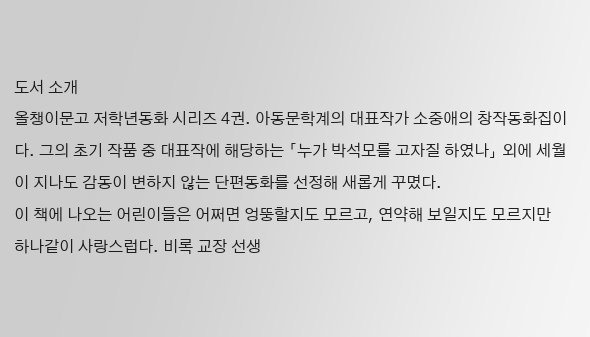도서 소개
올챙이문고 저학년동화 시리즈 4권. 아동문학계의 대표작가 소중애의 창작동화집이다. 그의 초기 작품 중 대표작에 해당하는 「누가 박석모를 고자질 하였나」 외에 세월이 지나도 감동이 변하지 않는 단편동화를 선정해 새롭게 꾸몄다.
이 책에 나오는 어린이들은 어쩌면 엉뚱할지도 모르고, 연약해 보일지도 모르지만 하나같이 사랑스럽다. 비록 교장 선생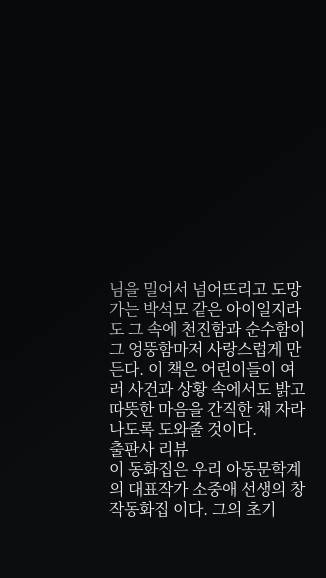님을 밀어서 넘어뜨리고 도망가는 박석모 같은 아이일지라도 그 속에 천진함과 순수함이 그 엉뚱함마저 사랑스럽게 만든다. 이 책은 어린이들이 여러 사건과 상황 속에서도 밝고 따뜻한 마음을 간직한 채 자라나도록 도와줄 것이다.
출판사 리뷰
이 동화집은 우리 아동문학계의 대표작가 소중애 선생의 창작동화집 이다. 그의 초기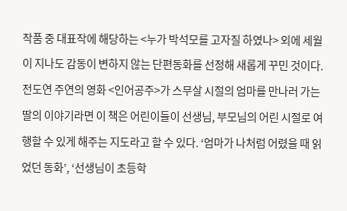작품 중 대표작에 해당하는 <누가 박석모를 고자질 하였나> 외에 세월이 지나도 감동이 변하지 않는 단편동화를 선정해 새롭게 꾸민 것이다.
전도연 주연의 영화 <인어공주>가 스무살 시절의 엄마를 만나러 가는 딸의 이야기라면 이 책은 어린이들이 선생님, 부모님의 어린 시절로 여행할 수 있게 해주는 지도라고 할 수 있다. ‘엄마가 나처럼 어렸을 때 읽었던 동화’, ‘선생님이 초등학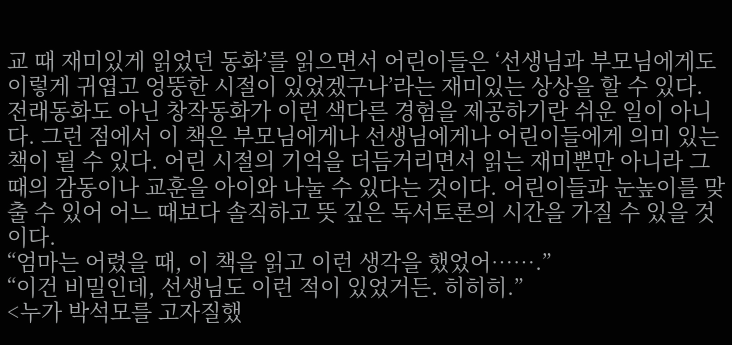교 때 재미있게 읽었던 동화’를 읽으면서 어린이들은 ‘선생님과 부모님에게도 이렇게 귀엽고 엉뚱한 시절이 있었겠구나’라는 재미있는 상상을 할 수 있다.
전래동화도 아닌 창작동화가 이런 색다른 경험을 제공하기란 쉬운 일이 아니다. 그런 점에서 이 책은 부모님에게나 선생님에게나 어린이들에게 의미 있는 책이 될 수 있다. 어린 시절의 기억을 더듬거리면서 읽는 재미뿐만 아니라 그때의 감동이나 교훈을 아이와 나눌 수 있다는 것이다. 어린이들과 눈높이를 맞출 수 있어 어느 때보다 솔직하고 뜻 깊은 독서토론의 시간을 가질 수 있을 것이다.
“엄마는 어렸을 때, 이 책을 읽고 이런 생각을 했었어…….”
“이건 비밀인데, 선생님도 이런 적이 있었거든. 히히히.”
<누가 박석모를 고자질했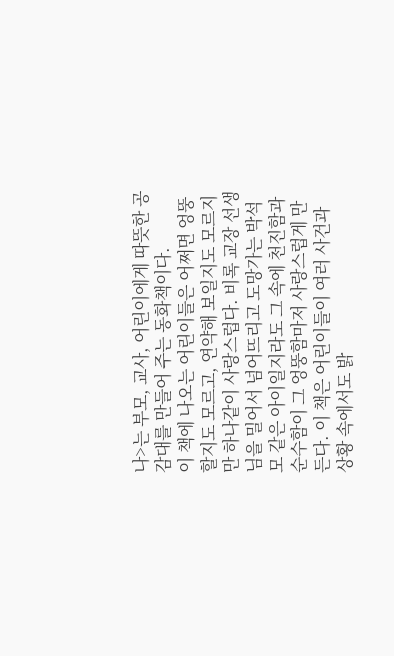나>는 부모, 교사, 어린이에게 따뜻한 공감대를 만들어 주는 동화책이다.
이 책에 나오는 어린이들은 어쩌면 엉뚱할지도 모르고, 연약해 보일지도 모르지만 하나같이 사랑스럽다. 비록 교장 선생님을 밀어서 넘어뜨리고 도망가는 박석모 같은 아이일지라도 그 속에 천진함과 순수함이 그 엉뚱함마저 사랑스럽게 만든다. 이 책은 어린이들이 여러 사건과 상황 속에서도 밝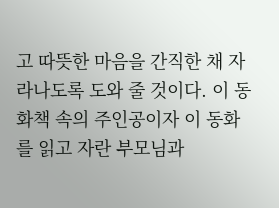고 따뜻한 마음을 간직한 채 자라나도록 도와 줄 것이다. 이 동화책 속의 주인공이자 이 동화를 읽고 자란 부모님과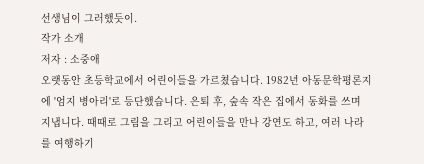선생님이 그러했듯이.
작가 소개
저자 : 소중애
오랫동안 초등학교에서 어린이들을 가르쳤습니다. 1982년 아동문학평론지에 '엄지 병아리'로 등단했습니다. 은퇴 후, 숲속 작은 집에서 동화를 쓰며 지냅니다. 때때로 그림을 그리고 어린이들을 만나 강연도 하고, 여러 나라를 여행하기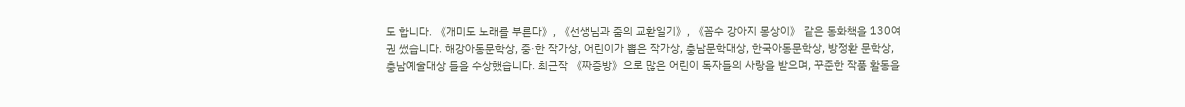도 합니다. 《개미도 노래를 부른다》, 《선생님과 줌의 교환일기》, 《꼼수 강아지 몽상이》 같은 동화책을 130여 권 썼습니다. 해강아동문학상, 중·한 작가상, 어린이가 뽑은 작가상, 충남문학대상, 한국아동문학상, 방정환 문학상, 충남예술대상 들을 수상했습니다. 최근작 《짜증방》으로 많은 어린이 독자들의 사랑을 받으며, 꾸준한 작품 활동을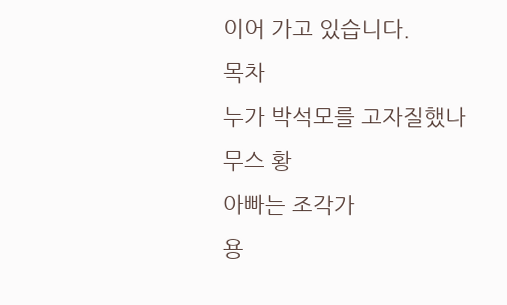이어 가고 있습니다.
목차
누가 박석모를 고자질했나
무스 황
아빠는 조각가
용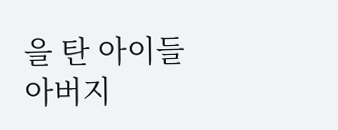을 탄 아이들
아버지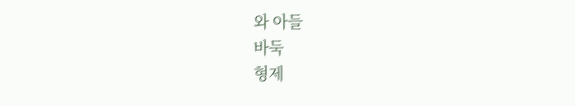와 아들
바둑
형제